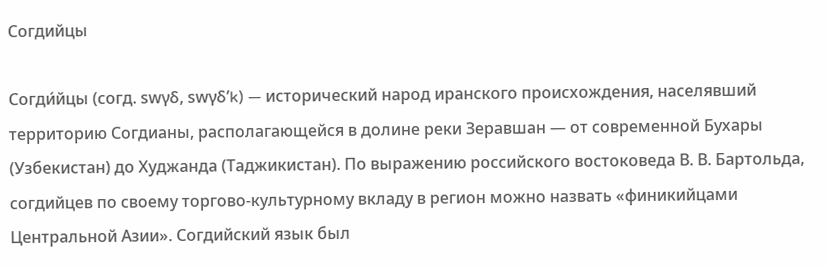Согдийцы

Согди́йцы (согд. swγδ, swγδ’k) — исторический народ иранского происхождения, населявший территорию Согдианы, располагающейся в долине реки Зеравшан — от современной Бухары (Узбекистан) до Худжанда (Таджикистан). По выражению российского востоковеда В. В. Бартольда, согдийцев по своему торгово-культурному вкладу в регион можно назвать «финикийцами Центральной Азии». Согдийский язык был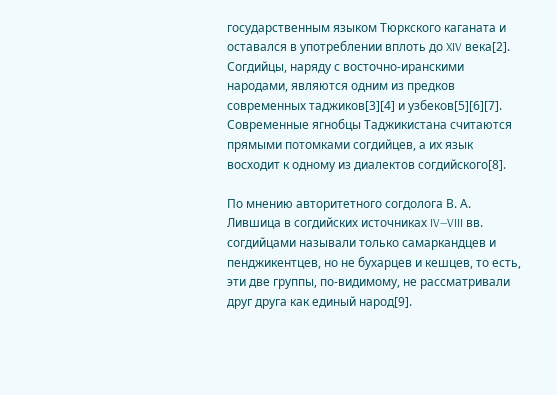государственным языком Тюркского каганата и оставался в употреблении вплоть до XIV века[2]. Согдийцы, наряду с восточно-иранскими народами, являются одним из предков современных таджиков[3][4] и узбеков[5][6][7]. Современные ягнобцы Таджикистана считаются прямыми потомками согдийцев, а их язык восходит к одному из диалектов согдийского[8].

По мнению авторитетного согдолога В. А. Лившица в согдийских источниках IV—VIII вв. согдийцами называли только самаркандцев и пенджикентцев, но не бухарцев и кешцев, то есть, эти две группы, по-видимому, не рассматривали друг друга как единый народ[9].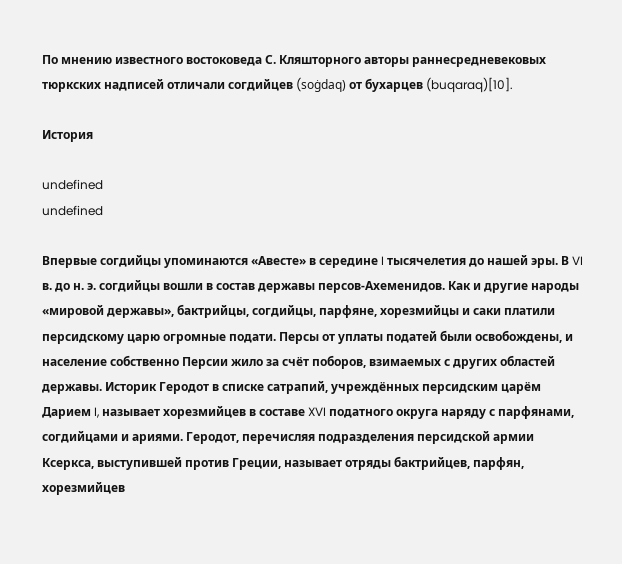По мнению известного востоковеда С. Кляшторного авторы раннесредневековых тюркских надписей отличали согдийцев (soġdaq) от бухарцев (buqaraq)[10].

История

undefined
undefined

Впервые согдийцы упоминаются «Авесте» в середине I тысячелетия до нашей эры. В VI в. до н. э. согдийцы вошли в состав державы персов-Ахеменидов. Как и другие народы «мировой державы», бактрийцы, согдийцы, парфяне, хорезмийцы и саки платили персидскому царю огромные подати. Персы от уплаты податей были освобождены, и население собственно Персии жило за счёт поборов, взимаемых с других областей державы. Историк Геродот в списке сатрапий, учреждённых персидским царём Дарием I, называет хорезмийцев в составе XVI податного округа наряду с парфянами, согдийцами и ариями. Геродот, перечисляя подразделения персидской армии Ксеркса, выступившей против Греции, называет отряды бактрийцев, парфян, хорезмийцев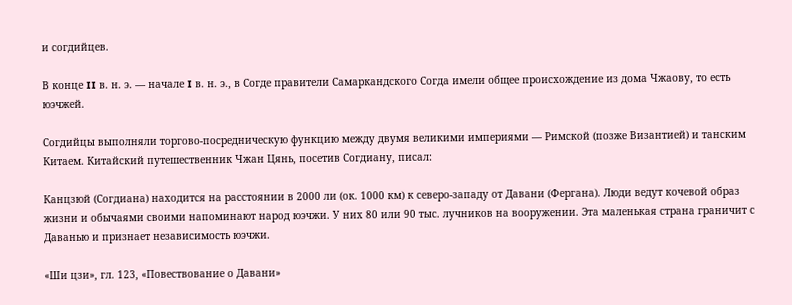и согдийцев.

В конце II в. н. э. — начале I в. н. э., в Согде правители Самаркандского Согда имели общее происхождение из дома Чжаову, то есть юэчжей.

Согдийцы выполняли торгово-посредническую функцию между двумя великими империями — Римской (позже Византией) и танским Китаем. Китайский путешественник Чжан Цянь, посетив Согдиану, писал:

Канцзюй (Согдиана) находится на расстоянии в 2000 ли (ок. 1000 км) к северо-западу от Давани (Фергана). Люди ведут кочевой образ жизни и обычаями своими напоминают народ юэчжи. У них 80 или 90 тыс. лучников на вооружении. Эта маленькая страна граничит с Даванью и признает независимость юэчжи.

«Ши цзи», гл. 123, «Повествование о Давани»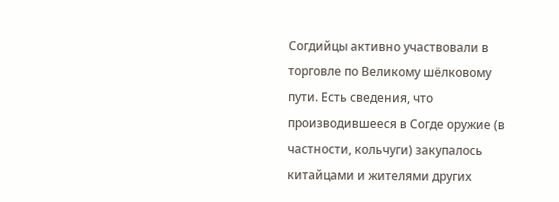Согдийцы активно участвовали в торговле по Великому шёлковому пути. Есть сведения, что производившееся в Согде оружие (в частности, кольчуги) закупалось китайцами и жителями других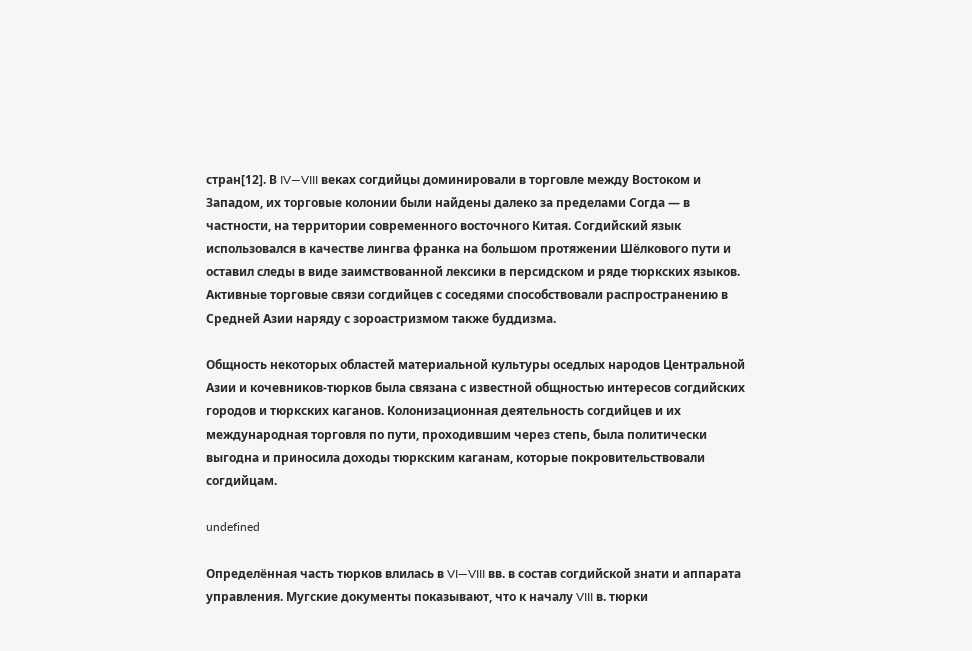стран[12]. В IV—VIII веках согдийцы доминировали в торговле между Востоком и Западом, их торговые колонии были найдены далеко за пределами Согда — в частности, на территории современного восточного Китая. Согдийский язык использовался в качестве лингва франка на большом протяжении Шёлкового пути и оставил следы в виде заимствованной лексики в персидском и ряде тюркских языков. Активные торговые связи согдийцев с соседями способствовали распространению в Средней Азии наряду с зороастризмом также буддизма.

Общность некоторых областей материальной культуры оседлых народов Центральной Азии и кочевников-тюрков была связана с известной общностью интересов согдийских городов и тюркских каганов. Колонизационная деятельность согдийцев и их международная торговля по пути, проходившим через степь, была политически выгодна и приносила доходы тюркским каганам, которые покровительствовали согдийцам.

undefined

Определённая часть тюрков влилась в VI—VIII вв. в состав согдийской знати и аппарата управления. Мугские документы показывают, что к началу VIII в. тюрки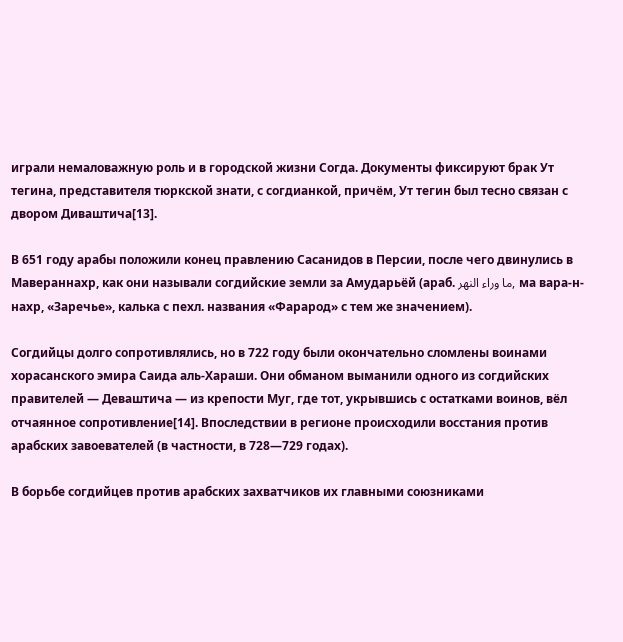играли немаловажную роль и в городской жизни Согда. Документы фиксируют брак Ут тегина, представителя тюркской знати, с согдианкой, причём, Ут тегин был тесно связан с двором Диваштича[13].

В 651 году арабы положили конец правлению Сасанидов в Персии, после чего двинулись в Мавераннахр, как они называли согдийские земли за Амударьёй (араб. ما وراء النهر, ма вара-н-нахр, «Заречье», калька с пехл. названия «Фарарод» с тем же значением).

Согдийцы долго сопротивлялись, но в 722 году были окончательно сломлены воинами хорасанского эмира Саида аль-Хараши. Они обманом выманили одного из согдийских правителей — Деваштича — из крепости Муг, где тот, укрывшись с остатками воинов, вёл отчаянное сопротивление[14]. Впоследствии в регионе происходили восстания против арабских завоевателей (в частности, в 728—729 годах).

В борьбе согдийцев против арабских захватчиков их главными союзниками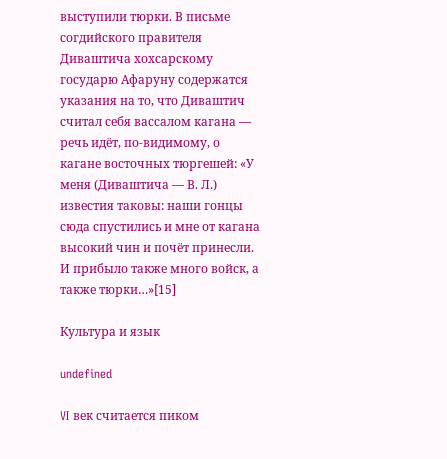выступили тюрки. В письме согдийского правителя Диваштича хохсарскому государю Афаруну содержатся указания на то, что Диваштич считал себя вассалом кагана — речь идёт, по-видимому, о кагане восточных тюргешей: «У меня (Диваштича — В. Л.) известия таковы: наши гонцы сюда спустились и мне от кагана высокий чин и почёт принесли. И прибыло также много войск, а также тюрки…»[15]

Культура и язык

undefined

VI век считается пиком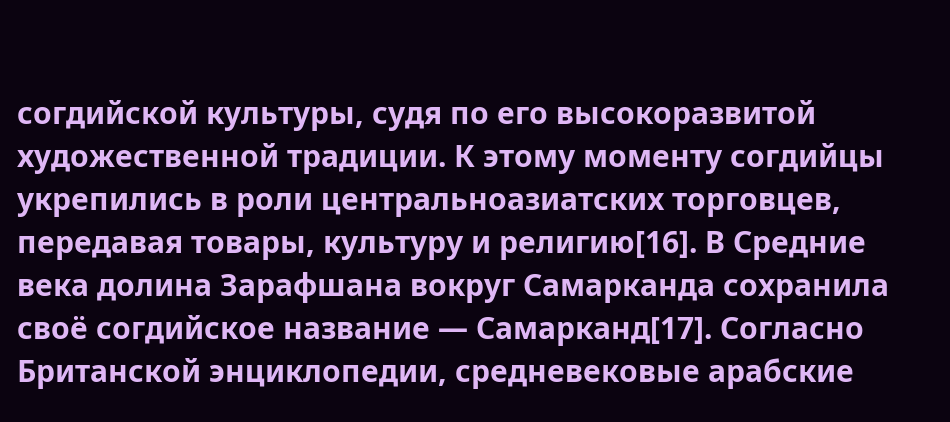согдийской культуры, судя по его высокоразвитой художественной традиции. К этому моменту согдийцы укрепились в роли центральноазиатских торговцев, передавая товары, культуру и религию[16]. В Средние века долина Зарафшана вокруг Самарканда сохранила своё согдийское название — Самарканд[17]. Согласно Британской энциклопедии, средневековые арабские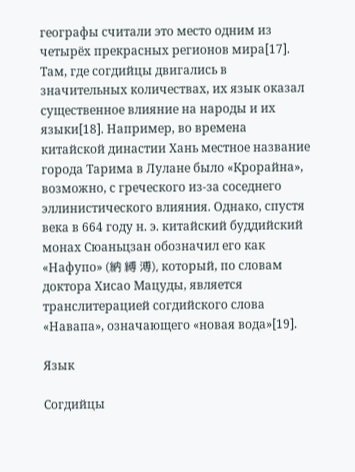географы считали это место одним из четырёх прекрасных регионов мира[17]. Там, где согдийцы двигались в значительных количествах, их язык оказал существенное влияние на народы и их языки[18]. Например, во времена китайской династии Хань местное название города Тарима в Лулане было «Крорайна», возможно, с греческого из-за соседнего эллинистического влияния. Однако, спустя века в 664 году н. э. китайский буддийский монах Сюаньцзан обозначил его как «Нафупо» (納 縛 溥), который, по словам доктора Хисао Мацуды, является транслитерацией согдийского слова «Навапа», означающего «новая вода»[19].

Язык

Согдийцы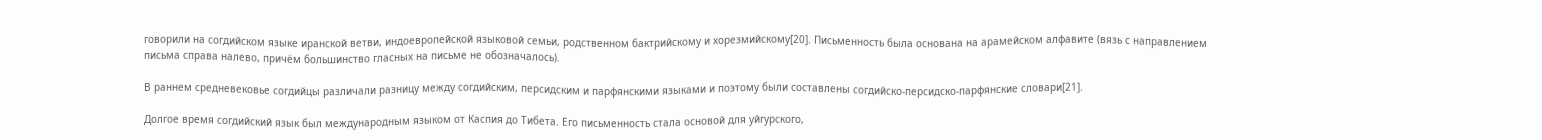говорили на согдийском языке иранской ветви, индоевропейской языковой семьи, родственном бактрийскому и хорезмийскому[20]. Письменность была основана на арамейском алфавите (вязь с направлением письма справа налево, причём большинство гласных на письме не обозначалось).

В раннем средневековье согдийцы различали разницу между согдийским, персидским и парфянскими языками и поэтому были составлены согдийско-персидско-парфянские словари[21].

Долгое время согдийский язык был международным языком от Каспия до Тибета. Его письменность стала основой для уйгурского,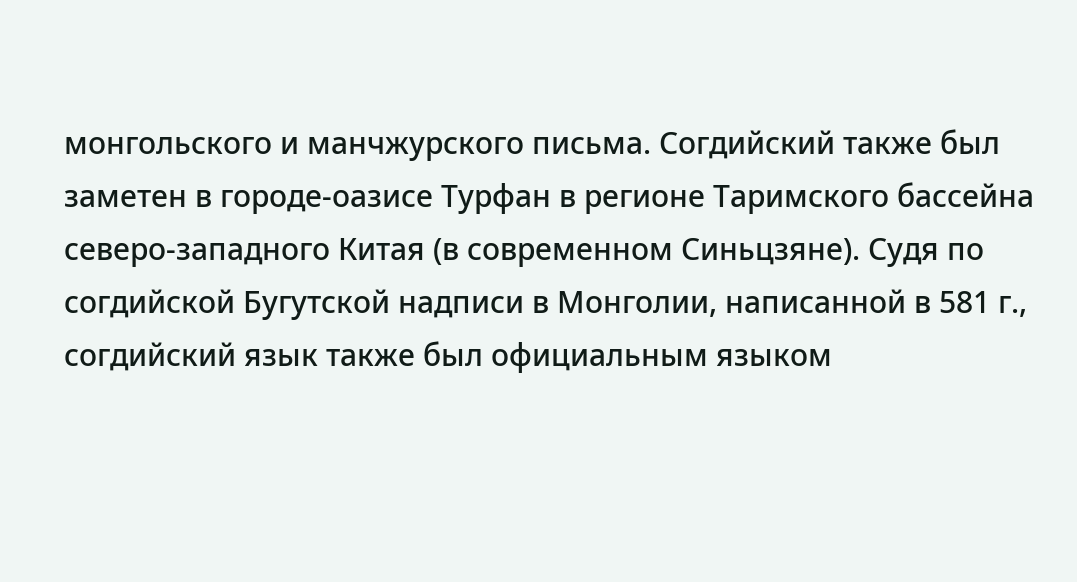монгольского и манчжурского письма. Согдийский также был заметен в городе-оазисе Турфан в регионе Таримского бассейна северо-западного Китая (в современном Синьцзяне). Судя по согдийской Бугутской надписи в Монголии, написанной в 581 г., согдийский язык также был официальным языком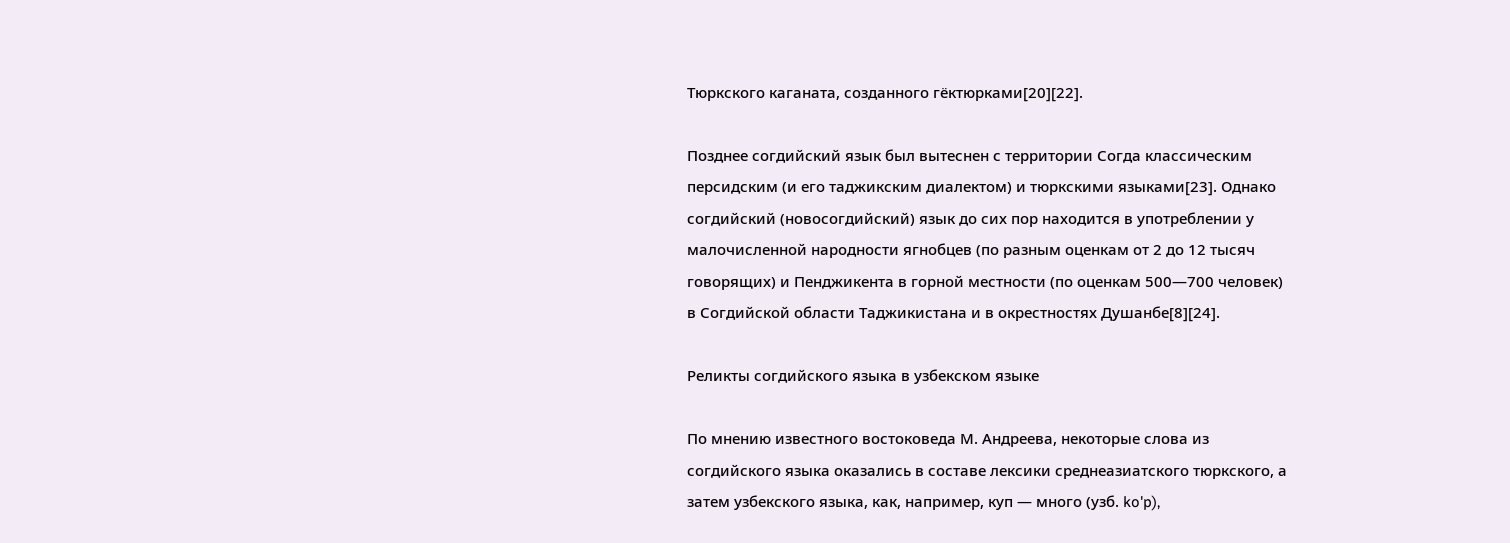Тюркского каганата, созданного гёктюрками[20][22].

Позднее согдийский язык был вытеснен с территории Согда классическим персидским (и его таджикским диалектом) и тюркскими языками[23]. Однако согдийский (новосогдийский) язык до сих пор находится в употреблении у малочисленной народности ягнобцев (по разным оценкам от 2 до 12 тысяч говорящих) и Пенджикента в горной местности (по оценкам 500—700 человек) в Согдийской области Таджикистана и в окрестностях Душанбе[8][24].

Реликты согдийского языка в узбекском языке

По мнению известного востоковеда М. Андреева, некоторые слова из согдийского языка оказались в составе лексики среднеазиатского тюркского, а затем узбекского языка, как, например, куп — много (узб. ko'p),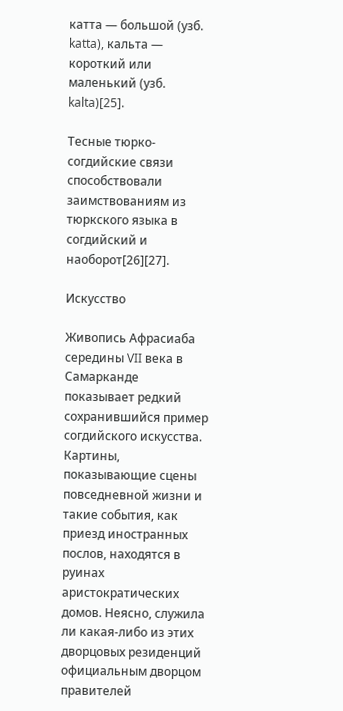катта — большой (узб. katta), кальта — короткий или маленький (узб. kalta)[25].

Тесные тюрко-согдийские связи способствовали заимствованиям из тюркского языка в согдийский и наоборот[26][27].

Искусство

Живопись Афрасиаба середины VII века в Самарканде показывает редкий сохранившийся пример согдийского искусства. Картины, показывающие сцены повседневной жизни и такие события, как приезд иностранных послов, находятся в руинах аристократических домов. Неясно, служила ли какая-либо из этих дворцовых резиденций официальным дворцом правителей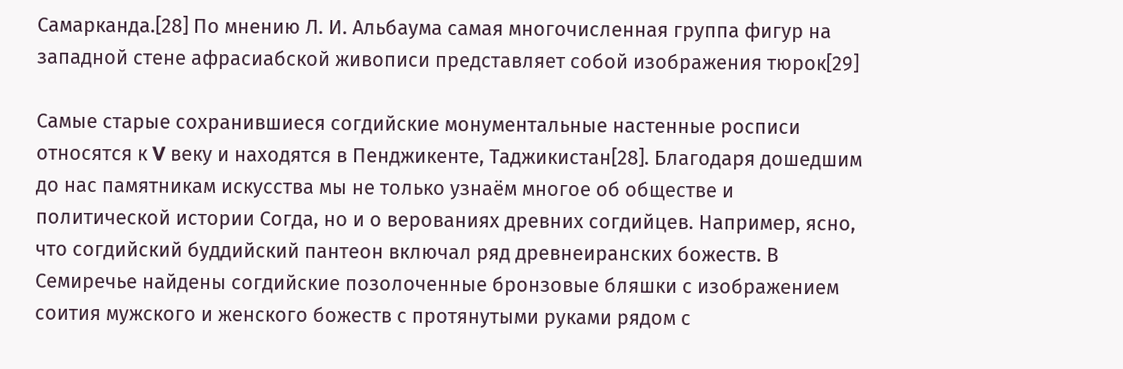Самарканда.[28] По мнению Л. И. Альбаума самая многочисленная группа фигур на западной стене афрасиабской живописи представляет собой изображения тюрок[29]

Самые старые сохранившиеся согдийские монументальные настенные росписи относятся к V веку и находятся в Пенджикенте, Таджикистан[28]. Благодаря дошедшим до нас памятникам искусства мы не только узнаём многое об обществе и политической истории Согда, но и о верованиях древних согдийцев. Например, ясно, что согдийский буддийский пантеон включал ряд древнеиранских божеств. В Семиречье найдены согдийские позолоченные бронзовые бляшки с изображением соития мужского и женского божеств с протянутыми руками рядом с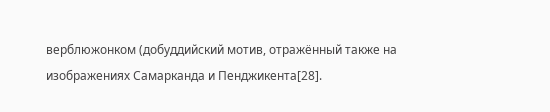верблюжонком (добуддийский мотив, отражённый также на изображениях Самарканда и Пенджикента[28].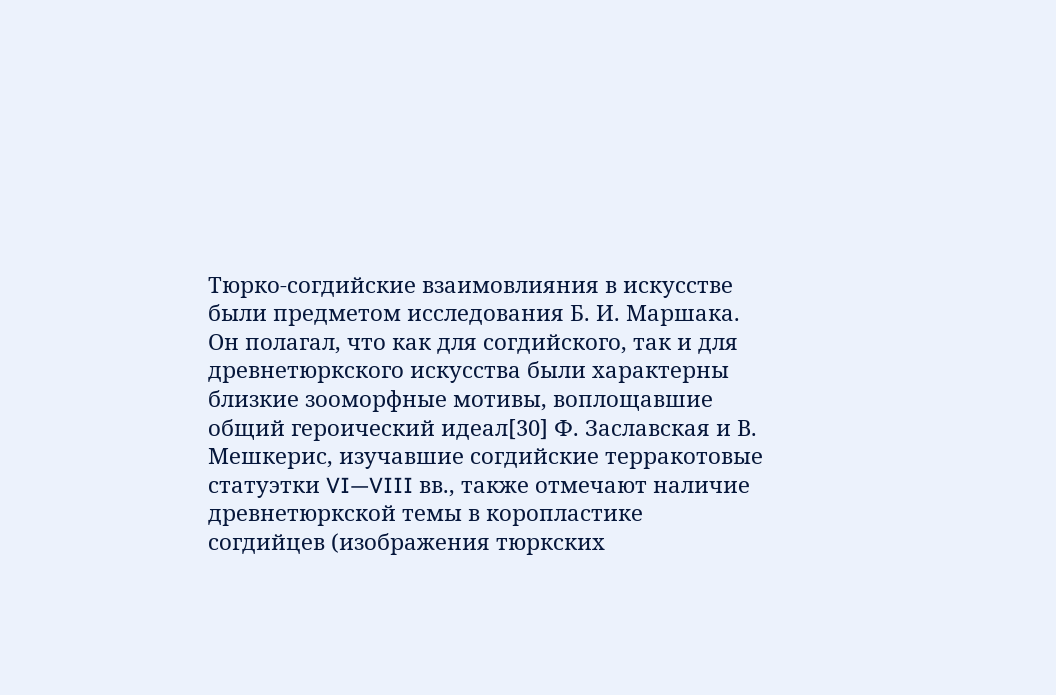Тюрко-согдийские взаимовлияния в искусстве были предметом исследования Б. И. Маршака. Он полагал, что как для согдийского, так и для древнетюркского искусства были характерны близкие зооморфные мотивы, воплощавшие общий героический идеал[30] Ф. Заславская и В. Мешкерис, изучавшие согдийские терракотовые статуэтки VI—VIII вв., также отмечают наличие древнетюркской темы в коропластике согдийцев (изображения тюркских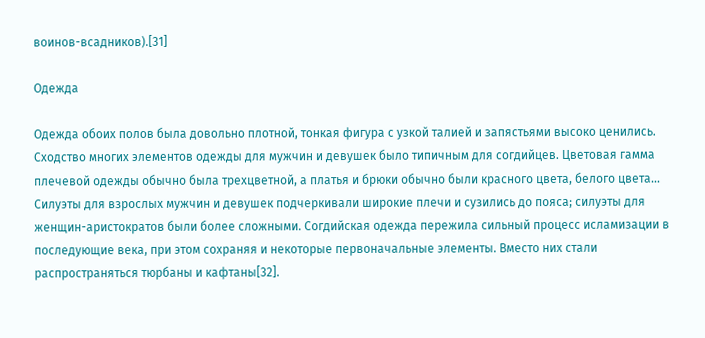воинов-всадников).[31]

Одежда

Одежда обоих полов была довольно плотной, тонкая фигура с узкой талией и запястьями высоко ценились. Сходство многих элементов одежды для мужчин и девушек было типичным для согдийцев. Цветовая гамма плечевой одежды обычно была трехцветной, а платья и брюки обычно были красного цвета, белого цвета… Силуэты для взрослых мужчин и девушек подчеркивали широкие плечи и сузились до пояса; силуэты для женщин-аристократов были более сложными. Согдийская одежда пережила сильный процесс исламизации в последующие века, при этом сохраняя и некоторые первоначальные элементы. Вместо них стали распространяться тюрбаны и кафтаны[32].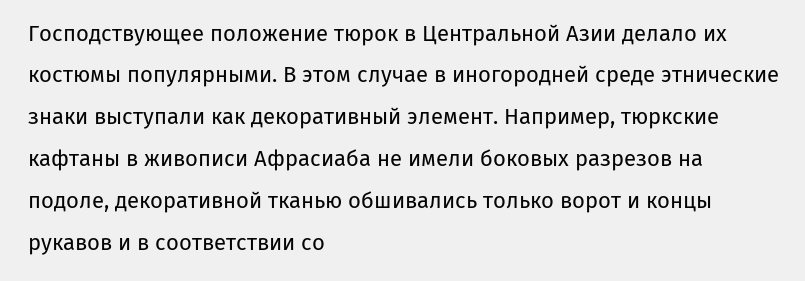Господствующее положение тюрок в Центральной Азии делало их костюмы популярными. В этом случае в иногородней среде этнические знаки выступали как декоративный элемент. Например, тюркские кафтаны в живописи Афрасиаба не имели боковых разрезов на подоле, декоративной тканью обшивались только ворот и концы рукавов и в соответствии со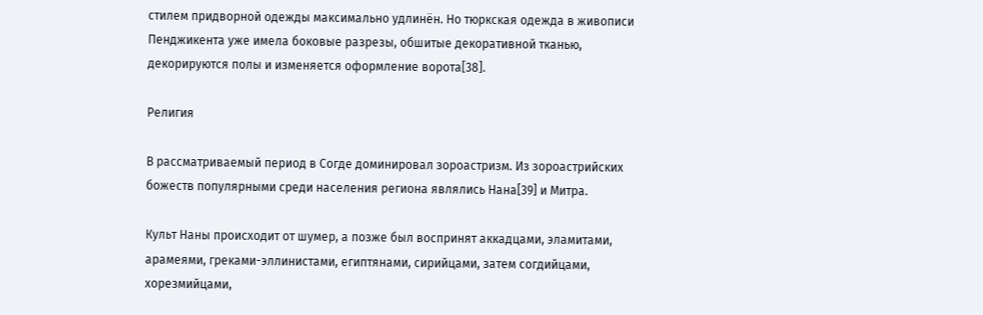стилем придворной одежды максимально удлинён. Но тюркская одежда в живописи Пенджикента уже имела боковые разрезы, обшитые декоративной тканью, декорируются полы и изменяется оформление ворота[38].

Религия

В рассматриваемый период в Согде доминировал зороастризм. Из зороастрийских божеств популярными среди населения региона являлись Нана[39] и Митра.

Культ Наны происходит от шумер, а позже был воспринят аккадцами, эламитами, арамеями, греками-эллинистами, египтянами, сирийцами, затем согдийцами, хорезмийцами,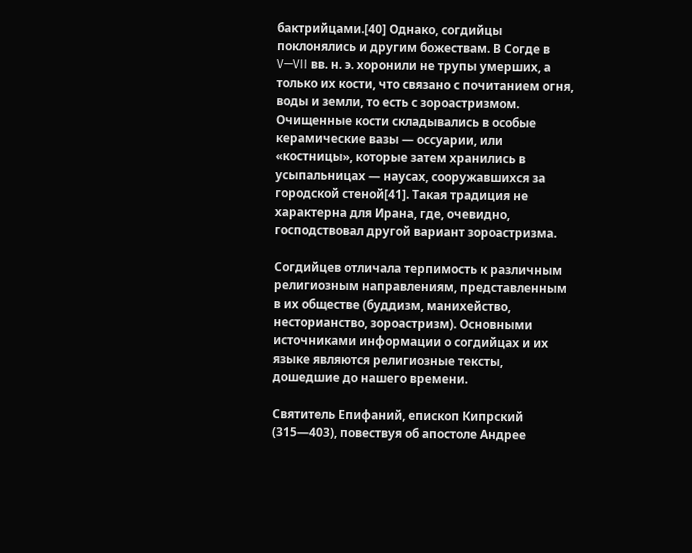бактрийцами.[40] Однако, согдийцы поклонялись и другим божествам. В Согде в V—VII вв. н. э. хоронили не трупы умерших, а только их кости, что связано с почитанием огня, воды и земли, то есть с зороастризмом. Очищенные кости складывались в особые керамические вазы — оссуарии, или «костницы», которые затем хранились в усыпальницах — наусах, сооружавшихся за городской стеной[41]. Такая традиция не характерна для Ирана, где, очевидно, господствовал другой вариант зороастризма.

Согдийцев отличала терпимость к различным религиозным направлениям, представленным в их обществе (буддизм, манихейство, несторианство, зороастризм). Основными источниками информации о согдийцах и их языке являются религиозные тексты, дошедшие до нашего времени.

Святитель Епифаний, епископ Кипрский (315—403), повествуя об апостоле Андрее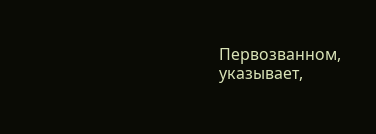Первозванном, указывает,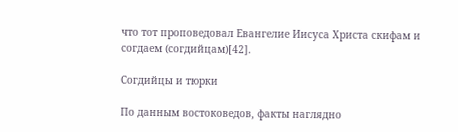что тот проповедовал Евангелие Иисуса Христа скифам и согдаем (согдийцам)[42].

Согдийцы и тюрки

По данным востоковедов, факты наглядно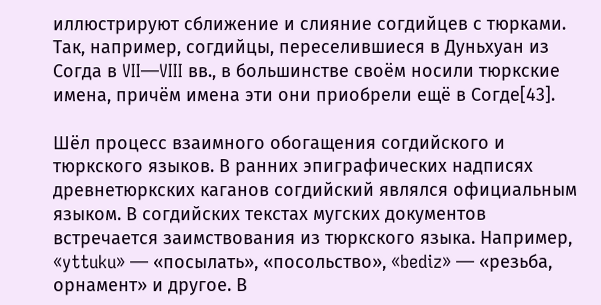иллюстрируют сближение и слияние согдийцев с тюрками. Так, например, согдийцы, переселившиеся в Дуньхуан из Согда в VII—VIII вв., в большинстве своём носили тюркские имена, причём имена эти они приобрели ещё в Согде[43].

Шёл процесс взаимного обогащения согдийского и тюркского языков. В ранних эпиграфических надписях древнетюркских каганов согдийский являлся официальным языком. В согдийских текстах мугских документов встречается заимствования из тюркского языка. Например, «yttuku» — «посылать», «посольство», «bediz» — «резьба, орнамент» и другое. В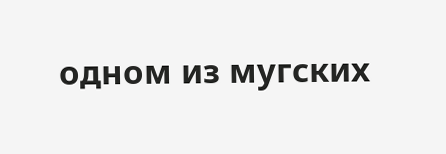одном из мугских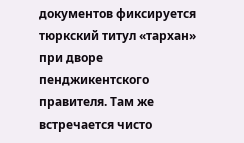документов фиксируется тюркский титул «тархан» при дворе пенджикентского правителя. Там же встречается чисто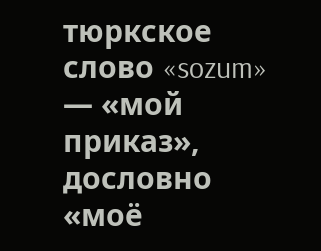тюркское слово «sozum» — «мой приказ», дословно «моё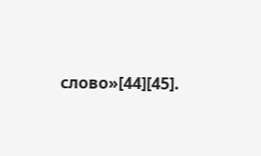слово»[44][45].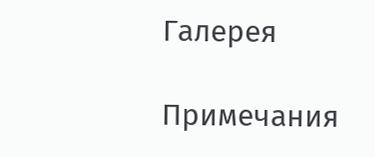Галерея

Примечания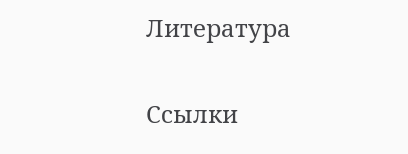Литература

Ссылки